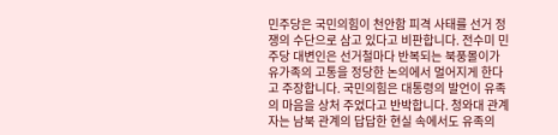민주당은 국민의힘이 천안함 피격 사태를 선거 정쟁의 수단으로 삼고 있다고 비판합니다. 전수미 민주당 대변인은 선거철마다 반복되는 북풍몰이가 유가족의 고통을 정당한 논의에서 멀어지게 한다고 주장합니다. 국민의힘은 대통령의 발언이 유족의 마음을 상처 주었다고 반박합니다. 청와대 관계자는 남북 관계의 답답한 현실 속에서도 유족의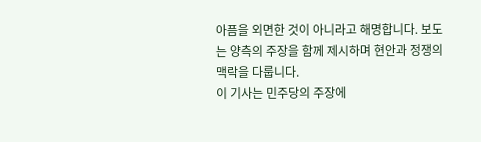아픔을 외면한 것이 아니라고 해명합니다. 보도는 양측의 주장을 함께 제시하며 현안과 정쟁의 맥락을 다룹니다.
이 기사는 민주당의 주장에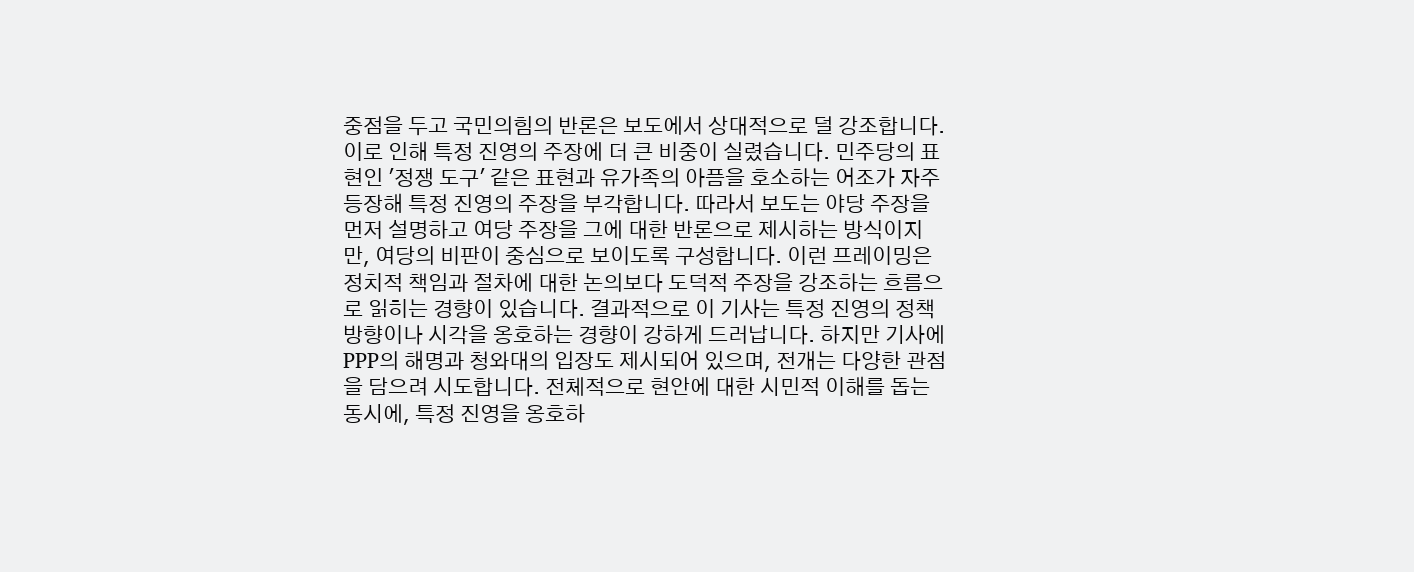중점을 두고 국민의힘의 반론은 보도에서 상대적으로 덜 강조합니다. 이로 인해 특정 진영의 주장에 더 큰 비중이 실렸습니다. 민주당의 표현인 '정쟁 도구' 같은 표현과 유가족의 아픔을 호소하는 어조가 자주 등장해 특정 진영의 주장을 부각합니다. 따라서 보도는 야당 주장을 먼저 설명하고 여당 주장을 그에 대한 반론으로 제시하는 방식이지만, 여당의 비판이 중심으로 보이도록 구성합니다. 이런 프레이밍은 정치적 책임과 절차에 대한 논의보다 도덕적 주장을 강조하는 흐름으로 읽히는 경향이 있습니다. 결과적으로 이 기사는 특정 진영의 정책 방향이나 시각을 옹호하는 경향이 강하게 드러납니다. 하지만 기사에 PPP의 해명과 청와대의 입장도 제시되어 있으며, 전개는 다양한 관점을 담으려 시도합니다. 전체적으로 현안에 대한 시민적 이해를 돕는 동시에, 특정 진영을 옹호하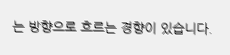는 방향으로 흐르는 경향이 있습니다.